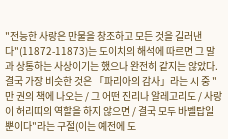"전능한 사랑은 만물을 창조하고 모든 것을 길러낸다"(11872-11873)는 도이치의 해석에 따르면 그 말과 상통하는 사상이기는 했으나 완전히 같지는 않았다. 결국 가장 비슷한 것은 「파리아의 감사」라는 시 중 "만 권의 책에 나오는 / 그 어떤 진리나 알레고리도 / 사랑이 허리띠의 역할을 하지 않으면 / 결국 모두 바벨탑일 뿐이다"라는 구절(이는 예전에 도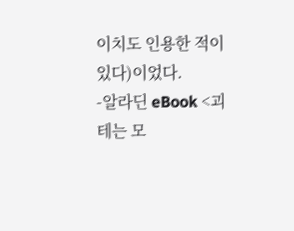이치도 인용한 적이 있다)이었다.
-알라딘 eBook <괴테는 모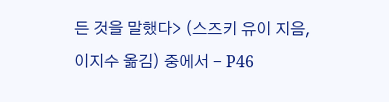든 것을 말했다> (스즈키 유이 지음, 이지수 옮김) 중에서 - P46